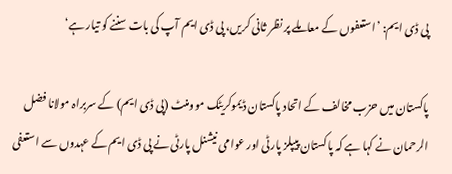پی ڈی ایم: ’استعفوں کے معاملے پر نظر ثانی کریں، پی ڈی ایم آپ کی بات سننے کو تیار ہے‘

پاکستان میں حزب مخالف کے اتحاد پاکستان ڈیموکریٹک موومنٹ (پی ڈی ایم) کے سربراہ مولانا فضل الرحمان نے کہا ہے کہ پاکستان پیپلز پارٹی اور عوامی نیشنل پارٹی نے پی ڈی ایم کے عہدوں سے استعفی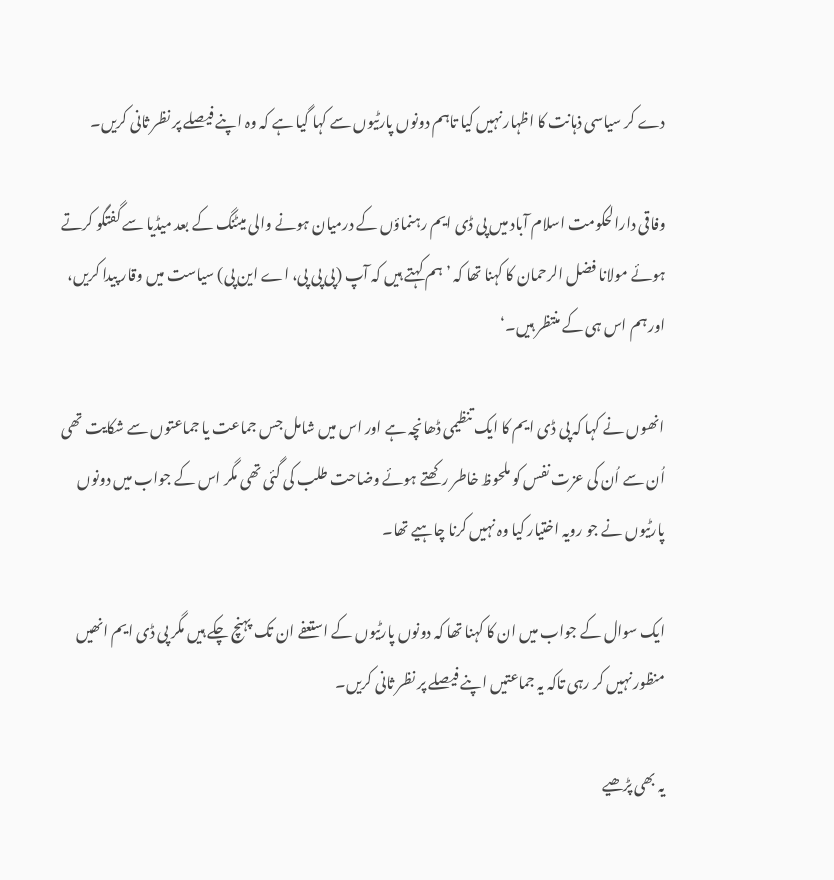دے کر سیاسی ذہانت کا اظہار نہیں کیا تاہم دونوں پارٹیوں سے کہا گیا ہے کہ وہ اپنے فیصلے پر نظر ثانی کریں۔

وفاقی دارالحکومت اسلام آباد میں پی ڈی ایم رہنماؤں کے درمیان ہونے والی میٹنگ کے بعد میڈیا سے گفتگو کرتے ہوئے مولانا فضل الرحمان کا کہنا تھا کہ ’ہم کہتے ہیں کہ آپ (پی پی پی، اے این پی) سیاست میں وقار پیدا کریں، اور ہم اس ہی کے منتظر ہیں۔‘

انھوں نے کہا کہ پی ڈی ایم کا ایک تنظیمی ڈھانچہ ہے اور اس میں شامل جس جماعت یا جماعتوں سے شکایت تھی اُن سے اُن کی عزت نفس کو ملحوظ خاطر رکھتے ہوئے وضاحت طلب کی گئی تھی مگر اس کے جواب میں دونوں پارٹیوں نے جو رویہ اختیار کیا وہ نہیں کرنا چاہیے تھا۔

ایک سوال کے جواب میں ان کا کہنا تھا کہ دونوں پارٹیوں کے استعفے ان تک پہنچ چکے ہیں مگر پی ڈی ایم انھیں منظور نہیں کر رہی تاکہ یہ جماعتیں اپنے فیصلے پر نظر ثانی کریں۔

یہ بھی پڑھیے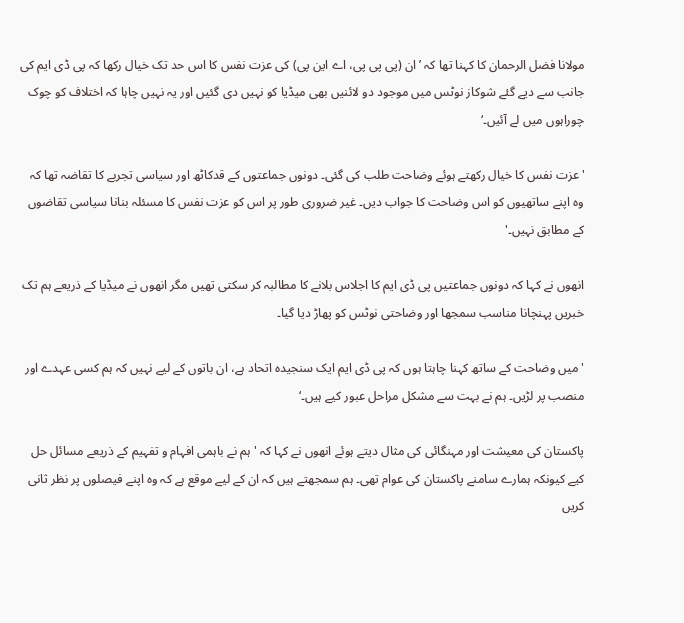مولانا فضل الرحمان کا کہنا تھا کہ ’ان (پی پی پی، اے این پی) کی عزت نفس کا اس حد تک خیال رکھا کہ پی ڈی ایم کی جانب سے دیے گئے شوکاز نوٹس میں موجود دو لائنیں بھی میڈیا کو نہیں دی گئیں اور یہ نہیں چاہا کہ اختلاف کو چوک چوراہوں میں لے آئیں۔‘

'عزت نفس کا خیال رکھتے ہوئے وضاحت طلب کی گئی۔ دونوں جماعتوں کے قدکاٹھ اور سیاسی تجربے کا تقاضہ تھا کہ وہ اپنے ساتھیوں کو اس وضاحت کا جواب دیں۔ غیر ضروری طور پر اس کو عزت نفس کا مسئلہ بنانا سیاسی تقاضوں کے مطابق نہیں۔'

انھوں نے کہا کہ دونوں جماعتیں پی ڈی ایم کا اجلاس بلانے کا مطالبہ کر سکتی تھیں مگر انھوں نے میڈیا کے ذریعے ہم تک خبریں پہنچانا مناسب سمجھا اور وضاحتی نوٹس کو پھاڑ دیا گیا۔

'میں وضاحت کے ساتھ کہنا چاہتا ہوں کہ پی ڈی ایم ایک سنجیدہ اتحاد ہے، ان باتوں کے لیے نہیں کہ ہم کسی عہدے اور منصب پر لڑیں۔ ہم نے بہت سے مشکل مراحل عبور کیے ہیں۔‘

پاکستان کی معیشت اور مہنگائی کی مثال دیتے ہوئے انھوں نے کہا کہ 'ہم نے باہمی افہام و تفہیم کے ذریعے مسائل حل کیے کیونکہ ہمارے سامنے پاکستان کی عوام تھی۔ ہم سمجھتے ہیں کہ ان کے لیے موقع ہے کہ وہ اپنے فیصلوں پر نظر ثانی کریں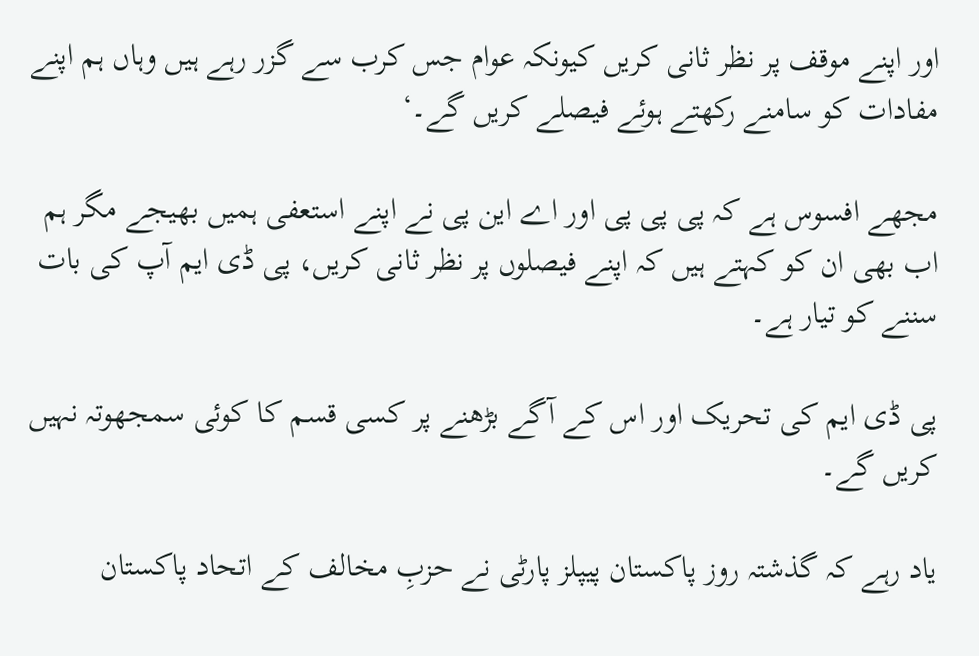اور اپنے موقف پر نظر ثانی کریں کیونکہ عوام جس کرب سے گزر رہے ہیں وہاں ہم اپنے مفادات کو سامنے رکھتے ہوئے فیصلے کریں گے۔‘

مجھے افسوس ہے کہ پی پی پی اور اے این پی نے اپنے استعفی ہمیں بھیجے مگر ہم اب بھی ان کو کہتے ہیں کہ اپنے فیصلوں پر نظر ثانی کریں، پی ڈی ایم آپ کی بات سننے کو تیار ہے۔

پی ڈی ایم کی تحریک اور اس کے آگے بڑھنے پر کسی قسم کا کوئی سمجھوتہ نہیں کریں گے۔

یاد رہے کہ گذشتہ روز پاکستان پیپلز پارٹی نے حزبِ مخالف کے اتحاد پاکستان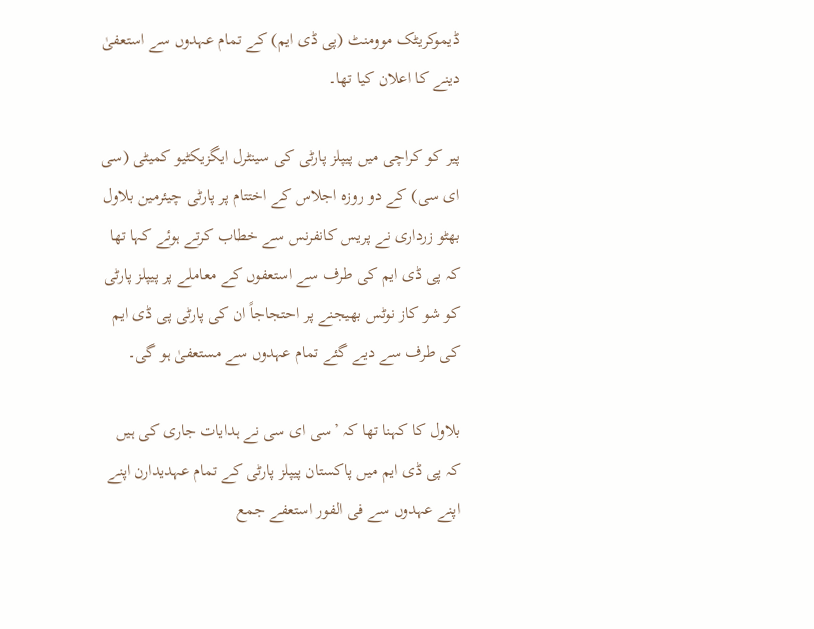ڈیموکریٹک موومنٹ (پی ڈی ایم) کے تمام عہدوں سے استعفیٰ دینے کا اعلان کیا تھا۔

پیر کو کراچی میں پیپلز پارٹی کی سینٹرل ایگزیکٹیو کمیٹی (سی ای سی) کے دو روزہ اجلاس کے اختتام پر پارٹی چیئرمین بلاول بھٹو زرداری نے پریس کانفرنس سے خطاب کرتے ہوئے کہا تھا کہ پی ڈی ایم کی طرف سے استعفوں کے معاملے پر پیپلز پارٹی کو شو کاز نوٹس بھیجنے پر احتجاجاً ان کی پارٹی پی ڈی ایم کی طرف سے دیے گئے تمام عہدوں سے مستعفیٰ ہو گی۔

بلاول کا کہنا تھا کہ ’سی ای سی نے ہدایات جاری کی ہیں کہ پی ڈی ایم میں پاکستان پیپلز پارٹی کے تمام عہدیدارن اپنے اپنے عہدوں سے فی الفور استعفے جمع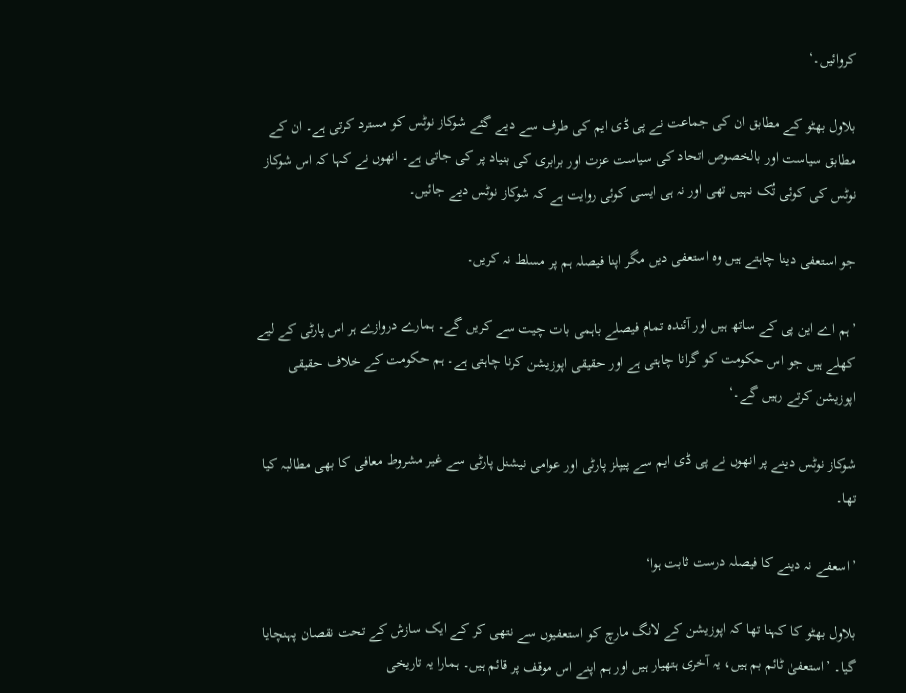کروائیں۔‘

بلاول بھٹو کے مطابق ان کی جماعت نے پی ڈی ایم کی طرف سے دیے گئے شوکاز نوٹس کو مسترد کرتی ہے۔ ان کے مطابق سیاست اور بالخصوص اتحاد کی سیاست عزت اور برابری کی بنیاد پر کی جاتی ہے۔ انھوں نے کہا کہ اس شوکاز نوٹس کی کوئی تُک نہیں تھی اور نہ ہی ایسی کوئی روایت ہے کہ شوکاز نوٹس دیے جائیں۔

جو استعفی دینا چاہتے ہیں وہ استعفی دیں مگر اپنا فیصلہ ہم پر مسلط نہ کریں۔

’ہم اے این پی کے ساتھ ہیں اور آئندہ تمام فیصلے باہمی بات چیت سے کریں گے۔ ہمارے دروازے ہر اس پارٹی کے لیے کھلے ہیں جو اس حکومت کو گرانا چاہتی ہے اور حقیقی اپوزیشن کرنا چاہتی ہے۔ ہم حکومت کے خلاف حقیقی اپوزیشن کرتے رہیں گے۔‘

شوکاز نوٹس دینے پر انھوں نے پی ڈی ایم سے پیپلز پارٹی اور عوامی نیشنل پارٹی سے غیر مشروط معافی کا بھی مطالبہ کیا تھا۔

’اسعفے نہ دینے کا فیصلہ درست ثابت ہوا‘

بلاول بھٹو کا کہنا تھا کہ اپوزیشن کے لانگ مارچ کو استعفیوں سے نتھی کر کے ایک سازش کے تحت نقصان پہنچایا گیا۔ ’استعفیٰ ٹائم بم ہیں، یہ آخری ہتھیار ہیں اور ہم اپنے اس موقف پر قائم ہیں۔ ہمارا یہ تاریخی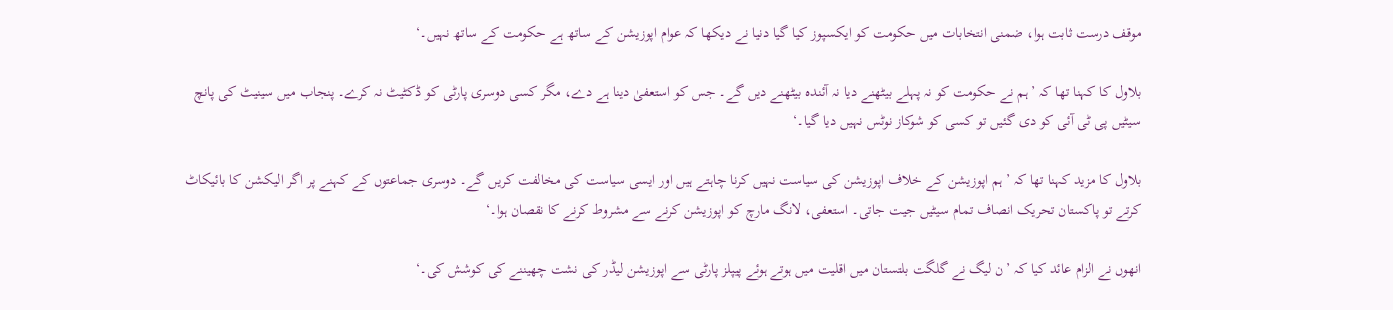موقف درست ثابت ہوا، ضمنی انتخابات میں حکومت کو ایکسپوز کیا گیا دنیا نے دیکھا کہ عوام اپوزیشن کے ساتھ ہے حکومت کے ساتھ نہیں۔‘

بلاول کا کہنا تھا کہ ’ہم نے حکومت کو نہ پہلے بیٹھنے دیا نہ آئندہ بیٹھنے دیں گے۔ جس کو استعفیٰ دینا ہے دے، مگر کسی دوسری پارٹی کو ڈکٹیٹ نہ کرے۔ پنجاب میں سینیٹ کی پانچ سیٹیں پی ٹی آئی کو دی گئیں تو کسی کو شوکاز نوٹس نہیں دیا گیا۔‘

بلاول کا مزید کہنا تھا کہ ’ہم اپوزیشن کے خلاف اپوزیشن کی سیاست نہیں کرنا چاہتے ہیں اور ایسی سیاست کی مخالفت کریں گے۔ دوسری جماعتوں کے کہنے پر اگر الیکشن کا بائیکاٹ کرتے تو پاکستان تحریک انصاف تمام سیٹیں جیت جاتی۔ استعفی، لانگ مارچ کو اپوزیشن کرنے سے مشروط کرنے کا نقصان ہوا۔‘

انھوں نے الزام عائد کیا کہ ’ن لیگ نے گلگت بلتستان میں اقلیت میں ہوتے ہوئے پیپلز پارٹی سے اپوزیشن لیڈر کی نشت چھیننے کی کوشش کی۔‘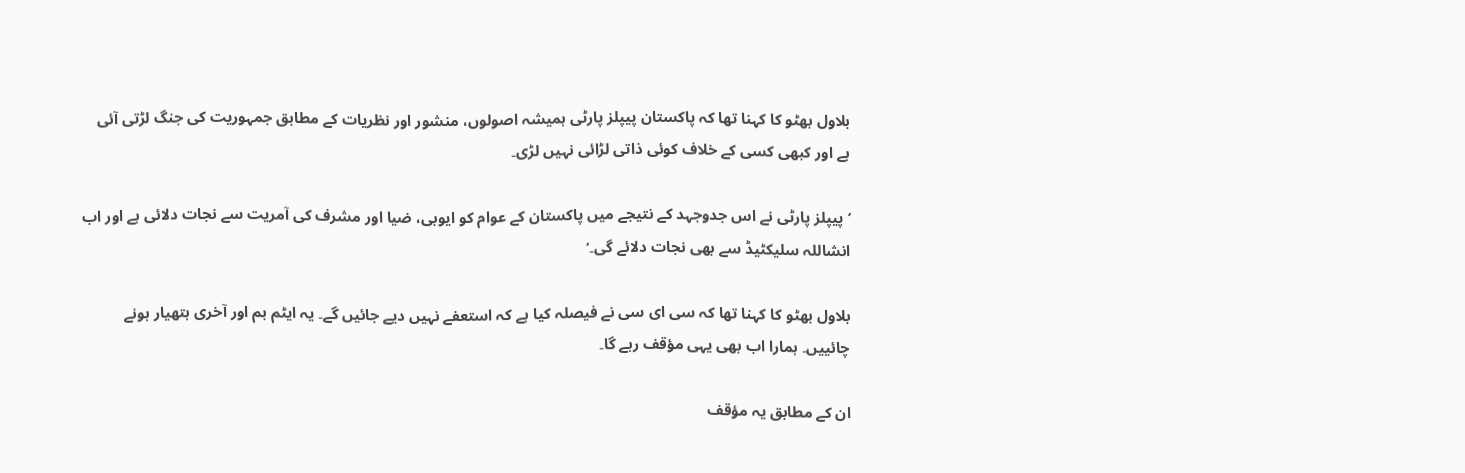بلاول بھٹو کا کہنا تھا کہ پاکستان پیپلز پارٹی ہمیشہ اصولوں، منشور اور نظریات کے مطابق جمہوریت کی جنگ لڑتی آئی ہے اور کبھی کسی کے خلاف کوئی ذاتی لڑائی نہیں لڑی۔

’پیپلز پارٹی نے اس جدوجہد کے نتیجے میں پاکستان کے عوام کو ایوبی، ضیا اور مشرف کی آمریت سے نجات دلائی ہے اور اب انشاللہ سلیکٹیڈ سے بھی نجات دلائے گی۔‘

بلاول بھٹو کا کہنا تھا کہ سی ای سی نے فیصلہ کیا ہے کہ استعفے نہیں دیے جائیں گے۔ یہ ایٹم بم اور آخری ہتھیار ہونے چائییں۔ ہمارا اب بھی یہی مؤقف رہے گا۔

ان کے مطابق یہ مؤقف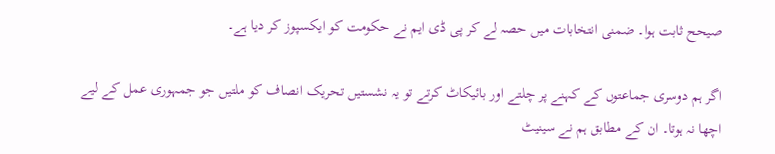صیحح ثابت ہوا۔ ضمنی انتخابات میں حصہ لے کر پی ڈی ایم نے حکومت کو ایکسپوز کر دیا ہے۔

اگر ہم دوسری جماعتوں کے کہنے پر چلتے اور بائیکاٹ کرتے تو یہ نشستیں تحریک انصاف کو ملتیں جو جمہوری عمل کے لیے اچھا نہ ہوتا۔ ان کے مطابق ہم نے سینیٹ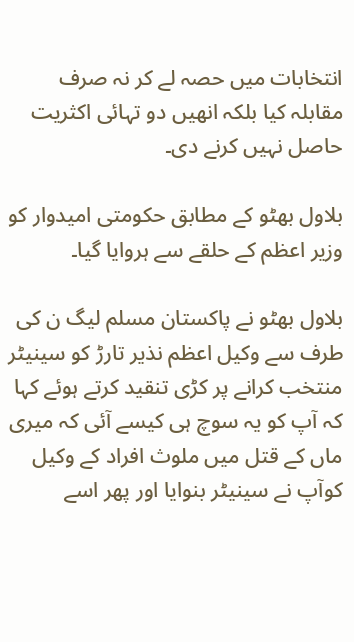انتخابات میں حصہ لے کر نہ صرف مقابلہ کیا بلکہ انھیں دو تہائی اکثریت حاصل نہیں کرنے دی۔

بلاول بھٹو کے مطابق حکومتی امیدوار کو وزیر اعظم کے حلقے سے ہروایا گیا۔

بلاول بھٹو نے پاکستان مسلم لیگ ن کی طرف سے وکیل اعظم نذیر تارڑ کو سینیٹر منتخب کرانے پر کڑی تنقید کرتے ہوئے کہا کہ آپ کو یہ سوچ ہی کیسے آئی کہ میری ماں کے قتل میں ملوث افراد کے وکیل کوآپ نے سینیٹر بنوایا اور پھر اسے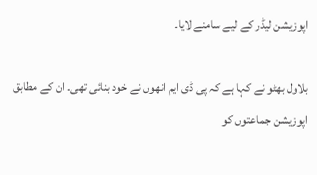اپوزیشن لیڈر کے لیے سامنے لایا۔

بلاول بھٹو نے کہا ہے کہ پی ڈی ایم انھوں نے خود بنائی تھی۔ ان کے مطابق اپوزیشن جماعتوں کو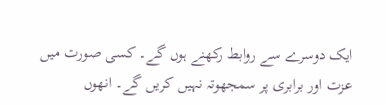ایک دوسرے سے روابط رکھنے ہوں گے۔ کسی صورت میں عزت اور برابری پر سمجھوتہ نہیں کریں گے۔ انھوں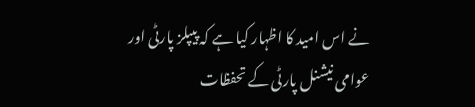نے اس امید کا اظہار کیا ہے کہ پیپلز پارٹی اور عوامی نیشنل پارٹی کے تحفظات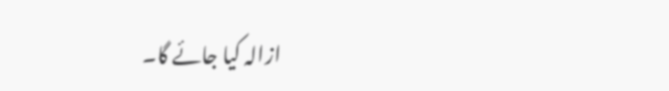ازالہ کیا جائے گا۔